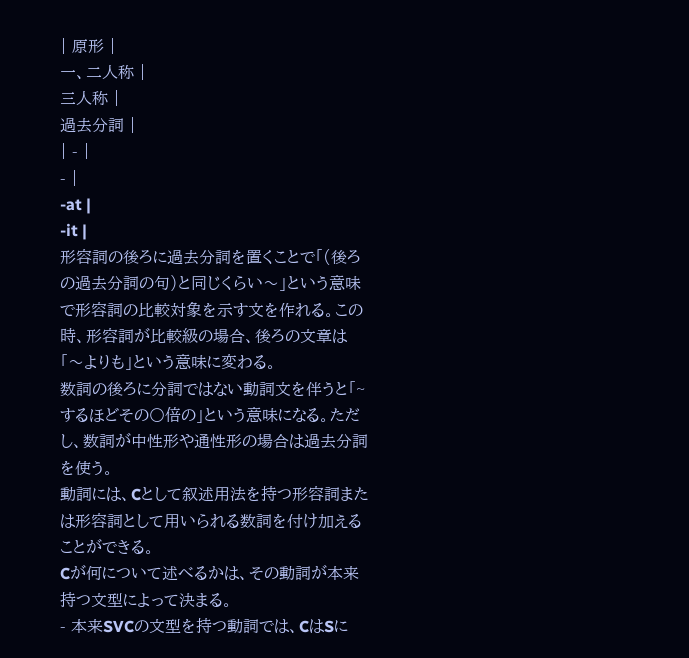| 原形 |
一、二人称 |
三人称 |
過去分詞 |
| - |
- |
-at |
-it |
形容詞の後ろに過去分詞を置くことで「(後ろの過去分詞の句)と同じくらい〜」という意味で形容詞の比較対象を示す文を作れる。この時、形容詞が比較級の場合、後ろの文章は「〜よりも」という意味に変わる。
数詞の後ろに分詞ではない動詞文を伴うと「~するほどその〇倍の」という意味になる。ただし、数詞が中性形や通性形の場合は過去分詞を使う。
動詞には、Cとして叙述用法を持つ形容詞または形容詞として用いられる数詞を付け加えることができる。
Cが何について述べるかは、その動詞が本来持つ文型によって決まる。
- 本来SVCの文型を持つ動詞では、CはSに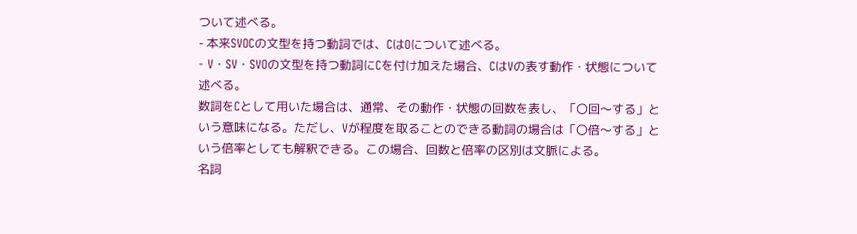ついて述べる。
- 本来SVOCの文型を持つ動詞では、CはOについて述べる。
- V・SV・SVOの文型を持つ動詞にCを付け加えた場合、CはVの表す動作・状態について述べる。
数詞をCとして用いた場合は、通常、その動作・状態の回数を表し、「〇回〜する」という意味になる。ただし、Vが程度を取ることのできる動詞の場合は「〇倍〜する」という倍率としても解釈できる。この場合、回数と倍率の区別は文脈による。
名詞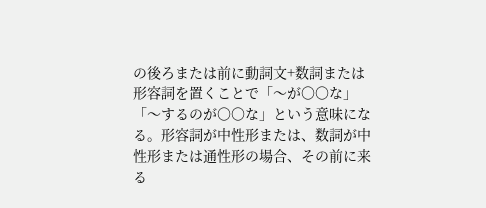の後ろまたは前に動詞文+数詞または形容詞を置くことで「〜が〇〇な」「〜するのが〇〇な」という意味になる。形容詞が中性形または、数詞が中性形または通性形の場合、その前に来る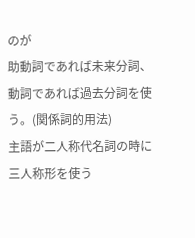のが
助動詞であれば未来分詞、動詞であれば過去分詞を使う。(関係詞的用法)
主語が二人称代名詞の時に三人称形を使う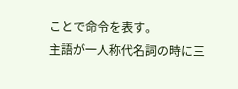ことで命令を表す。
主語が一人称代名詞の時に三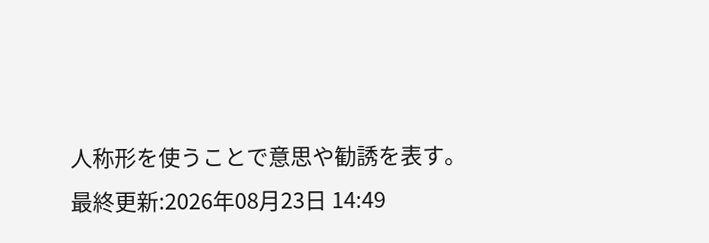人称形を使うことで意思や勧誘を表す。
最終更新:2026年08月23日 14:49